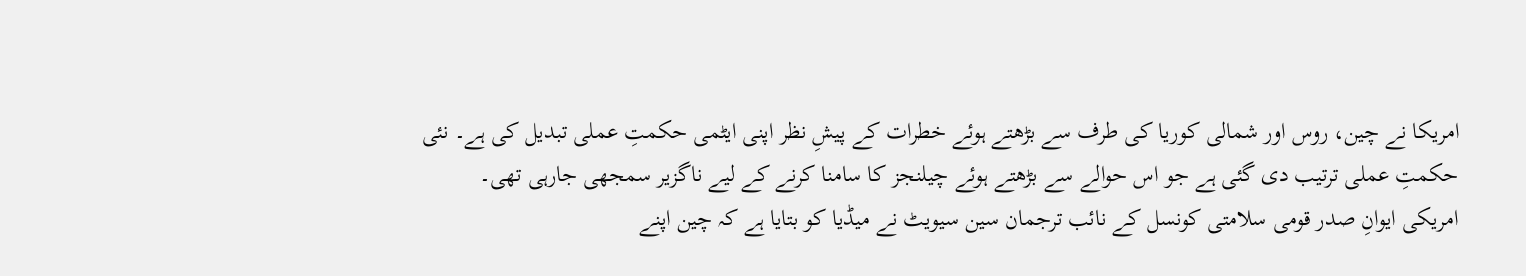امریکا نے چین، روس اور شمالی کوریا کی طرف سے بڑھتے ہوئے خطرات کے پیشِ نظر اپنی ایٹمی حکمتِ عملی تبدیل کی ہے۔ نئی حکمتِ عملی ترتیب دی گئی ہے جو اس حوالے سے بڑھتے ہوئے چیلنجز کا سامنا کرنے کے لیے ناگزیر سمجھی جارہی تھی۔
امریکی ایوانِ صدر قومی سلامتی کونسل کے نائب ترجمان سین سیویٹ نے میڈیا کو بتایا ہے کہ چین اپنے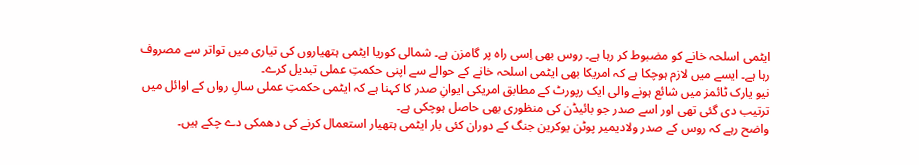ایٹمی اسلحہ خانے کو مضبوط کر رہا ہے۔ روس بھی اِسی راہ پر گامزن ہے۔ شمالی کوریا ایٹمی ہتھیاروں کی تیاری میں تواتر سے مصروف رہا ہے۔ ایسے میں لازم ہوچکا ہے کہ امریکا بھی ایٹمی اسلحہ خانے کے حوالے سے اپنی حکمتِ عملی تبدیل کرے۔
نیو یارک ٹائمز میں شائع ہونے والی ایک رپورٹ کے مطابق امریکی ایوانِ صدر کا کہنا ہے کہ ایٹمی حکمتِ عملی سالِ رواں کے اوائل میں ترتیب دی گئی تھی اور اسے صدر جو بائیڈن کی منظوری بھی حاصل ہوچکی ہے۔
واضح رہے کہ روس کے صدر ولادیمیر پوٹن یوکرین جنگ کے دوران کئی بار ایٹمی ہتھیار استعمال کرنے کی دھمکی دے چکے ہیں۔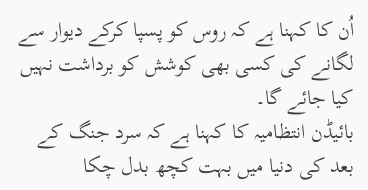اُن کا کہنا ہے کہ روس کو پسپا کرکے دیوار سے لگانے کی کسی بھی کوشش کو برداشت نہیں کیا جائے گا۔
بائیڈن انتظامیہ کا کہنا ہے کہ سرد جنگ کے بعد کی دنیا میں بہت کچھ بدل چکا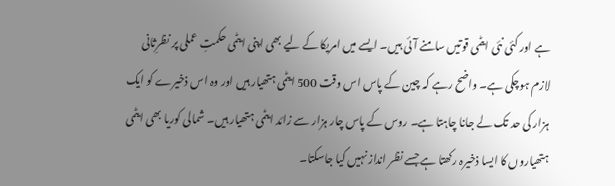ہے اور کئی نئی ایٹمی قوتیں سامنے آئی ہیں۔ ایسے میں امریکا کے لیے بھی اپنی ایٹمی حکمتِ عملی پر نظرِثانی لازم ہوچکی ہے۔ واضح رہے کہ چین کے پاس اس وقت 500 ایٹمی ہتھیار ہیں اور وہ اس ذخیرے کو ایک ہزار کی حد تک لے جانا چاہتا ہے۔ روس کے پاس چار ہزار سے زائد ایٹمی ہتھیار ہیں۔ شمالی کوریا بھی ایٹمی ہتھیاروں کا ایسا ذخیرہ رکھتا ہے جسے نظر انداز نہیں کیا جاسکتا۔